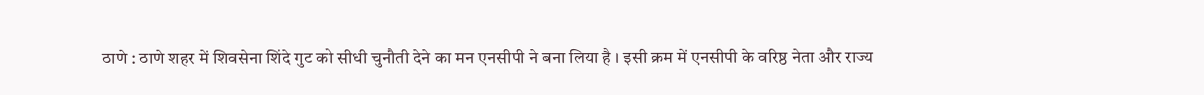ठाणे : ठाणे शहर में शिवसेना शिंदे गुट को सीधी चुनौती देने का मन एनसीपी ने बना लिया है । इसी क्रम में एनसीपी के वरिष्ठ नेता और राज्य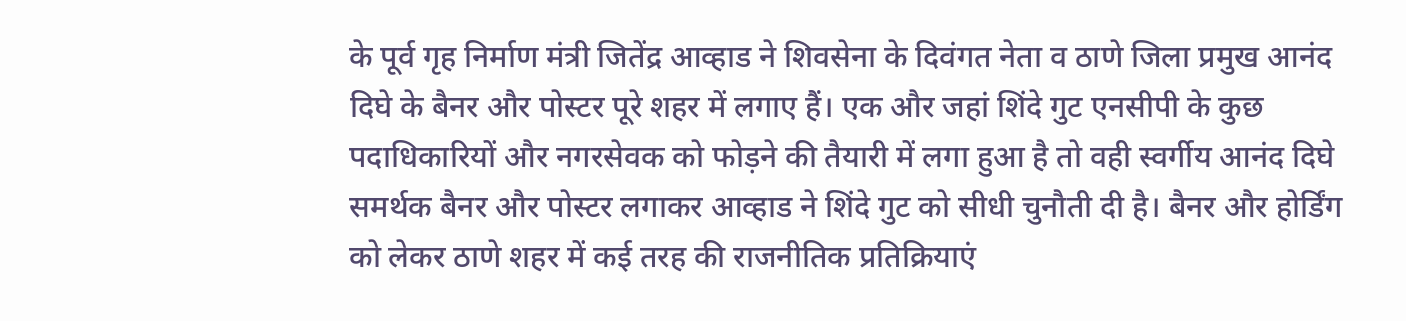के पूर्व गृह निर्माण मंत्री जितेंद्र आव्हाड ने शिवसेना के दिवंगत नेता व ठाणे जिला प्रमुख आनंद दिघे के बैनर और पोस्टर पूरे शहर में लगाए हैं। एक और जहां शिंदे गुट एनसीपी के कुछ पदाधिकारियों और नगरसेवक को फोड़ने की तैयारी में लगा हुआ है तो वही स्वर्गीय आनंद दिघे समर्थक बैनर और पोस्टर लगाकर आव्हाड ने शिंदे गुट को सीधी चुनौती दी है। बैनर और होर्डिंग को लेकर ठाणे शहर में कई तरह की राजनीतिक प्रतिक्रियाएं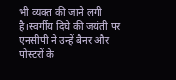भी व्यक्त की जाने लगी है।स्वर्गीय दिघे की जयंती पर एनसीपी ने उन्हें बैनर और पोस्टरों के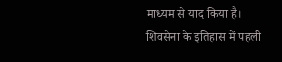माध्यम से याद किया है।
शिवसेना के इतिहास में पहली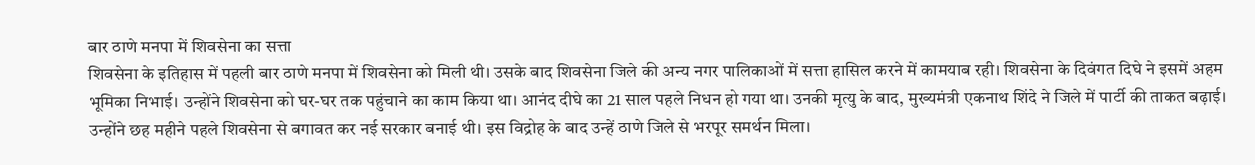बार ठाणे मनपा में शिवसेना का सत्ता
शिवसेना के इतिहास में पहली बार ठाणे मनपा में शिवसेना को मिली थी। उसके बाद शिवसेना जिले की अन्य नगर पालिकाओं में सत्ता हासिल करने में कामयाब रही। शिवसेना के दिवंगत दिघे ने इसमें अहम भूमिका निभाई। उन्होंने शिवसेना को घर-घर तक पहुंचाने का काम किया था। आनंद दीघे का 21 साल पहले निधन हो गया था। उनकी मृत्यु के बाद, मुख्यमंत्री एकनाथ शिंदे ने जिले में पार्टी की ताकत बढ़ाई। उन्होंने छह महीने पहले शिवसेना से बगावत कर नई सरकार बनाई थी। इस विद्रोह के बाद उन्हें ठाणे जिले से भरपूर समर्थन मिला।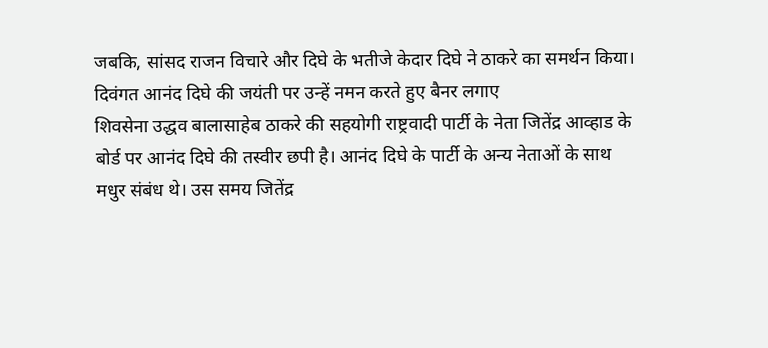जबकि, सांसद राजन विचारे और दिघे के भतीजे केदार दिघे ने ठाकरे का समर्थन किया।
दिवंगत आनंद दिघे की जयंती पर उन्हें नमन करते हुए बैनर लगाए
शिवसेना उद्धव बालासाहेब ठाकरे की सहयोगी राष्ट्रवादी पार्टी के नेता जितेंद्र आव्हाड के बोर्ड पर आनंद दिघे की तस्वीर छपी है। आनंद दिघे के पार्टी के अन्य नेताओं के साथ मधुर संबंध थे। उस समय जितेंद्र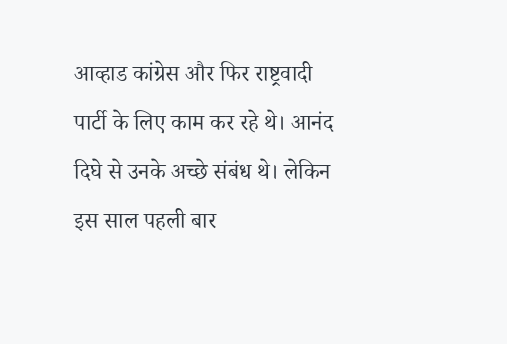आव्हाड कांग्रेस और फिर राष्ट्रवादी पार्टी के लिए काम कर रहे थे। आनंद दिघे से उनके अच्छे संबंध थे। लेकिन इस साल पहली बार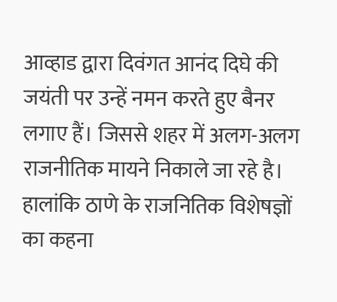आव्हाड द्वारा दिवंगत आनंद दिघे की जयंती पर उन्हें नमन करते हुए बैनर लगाए हैं। जिससे शहर में अलग-अलग राजनीतिक मायने निकाले जा रहे है। हालांकि ठाणे के राजनितिक विशेषज्ञों का कहना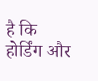है कि होर्डिंग और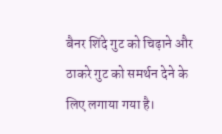बैनर शिंदे गुट को चिढ़ाने और ठाकरे गुट को समर्थन देने के लिए लगाया गया है।